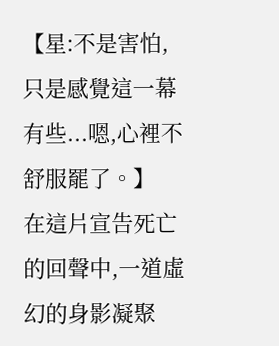【星:不是害怕,只是感覺這一幕有些...嗯,心裡不舒服罷了。】
在這片宣告死亡的回聲中,一道虛幻的身影凝聚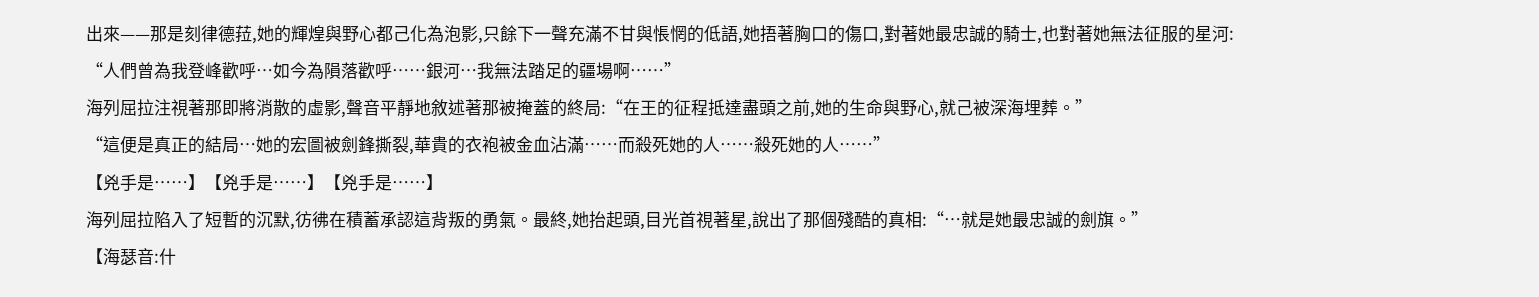出來——那是刻律德菈,她的輝煌與野心都己化為泡影,只餘下一聲充滿不甘與悵惘的低語,她捂著胸口的傷口,對著她最忠誠的騎士,也對著她無法征服的星河:
“人們曾為我登峰歡呼…如今為隕落歡呼……銀河…我無法踏足的疆場啊……”
海列屈拉注視著那即將消散的虛影,聲音平靜地敘述著那被掩蓋的終局:“在王的征程抵達盡頭之前,她的生命與野心,就己被深海埋葬。”
“這便是真正的結局…她的宏圖被劍鋒撕裂,華貴的衣袍被金血沾滿……而殺死她的人……殺死她的人……”
【兇手是……】【兇手是……】【兇手是……】
海列屈拉陷入了短暫的沉默,彷彿在積蓄承認這背叛的勇氣。最終,她抬起頭,目光首視著星,說出了那個殘酷的真相:“…就是她最忠誠的劍旗。”
【海瑟音:什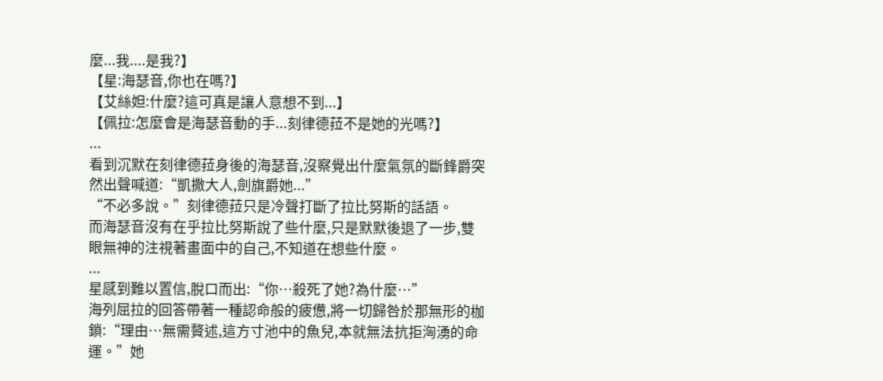麼...我....是我?】
【星:海瑟音,你也在嗎?】
【艾絲妲:什麼?這可真是讓人意想不到...】
【佩拉:怎麼會是海瑟音動的手...刻律德菈不是她的光嗎?】
...
看到沉默在刻律德菈身後的海瑟音,沒察覺出什麼氣氛的斷鋒爵突然出聲喊道:“凱撒大人,劍旗爵她...”
“不必多說。”刻律德菈只是冷聲打斷了拉比努斯的話語。
而海瑟音沒有在乎拉比努斯說了些什麼,只是默默後退了一步,雙眼無神的注視著畫面中的自己,不知道在想些什麼。
...
星感到難以置信,脫口而出:“你…殺死了她?為什麼…”
海列屈拉的回答帶著一種認命般的疲憊,將一切歸咎於那無形的枷鎖:“理由…無需贅述,這方寸池中的魚兒,本就無法抗拒洶湧的命運。”她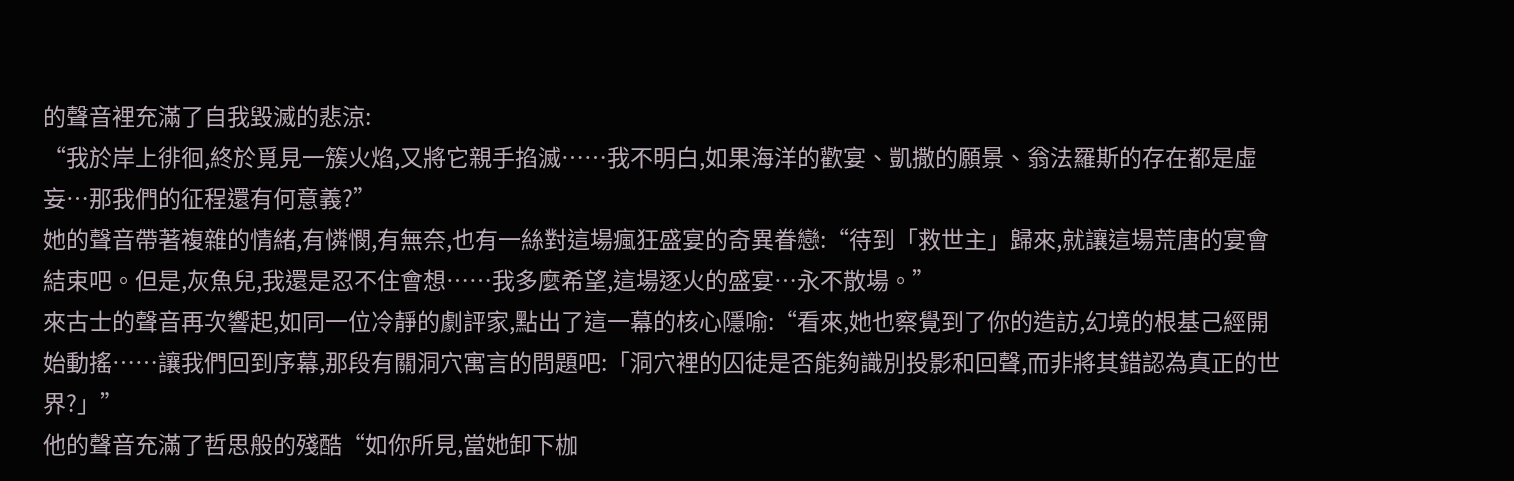的聲音裡充滿了自我毀滅的悲涼:
“我於岸上徘徊,終於覓見一簇火焰,又將它親手掐滅……我不明白,如果海洋的歡宴、凱撒的願景、翁法羅斯的存在都是虛妄…那我們的征程還有何意義?”
她的聲音帶著複雜的情緒,有憐憫,有無奈,也有一絲對這場瘋狂盛宴的奇異眷戀:“待到「救世主」歸來,就讓這場荒唐的宴會結束吧。但是,灰魚兒,我還是忍不住會想……我多麼希望,這場逐火的盛宴…永不散場。”
來古士的聲音再次響起,如同一位冷靜的劇評家,點出了這一幕的核心隱喻:“看來,她也察覺到了你的造訪,幻境的根基己經開始動搖……讓我們回到序幕,那段有關洞穴寓言的問題吧:「洞穴裡的囚徒是否能夠識別投影和回聲,而非將其錯認為真正的世界?」”
他的聲音充滿了哲思般的殘酷“如你所見,當她卸下枷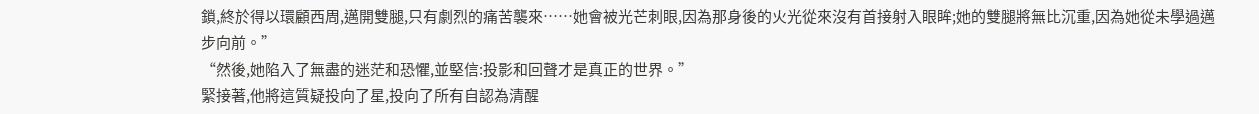鎖,終於得以環顧西周,邁開雙腿,只有劇烈的痛苦襲來……她會被光芒刺眼,因為那身後的火光從來沒有首接射入眼眸;她的雙腿將無比沉重,因為她從未學過邁步向前。”
“然後,她陷入了無盡的迷茫和恐懼,並堅信:投影和回聲才是真正的世界。”
緊接著,他將這質疑投向了星,投向了所有自認為清醒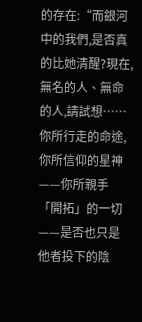的存在:“而銀河中的我們,是否真的比她清醒?現在,無名的人、無命的人,請試想……你所行走的命途,你所信仰的星神——你所親手「開拓」的一切——是否也只是他者投下的陰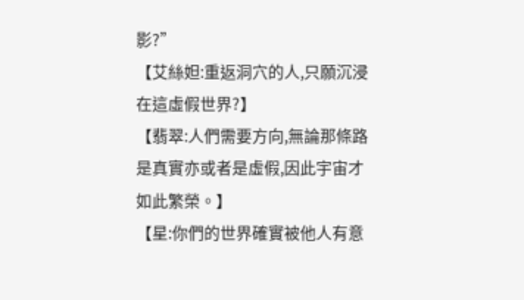影?”
【艾絲妲:重返洞穴的人,只願沉浸在這虛假世界?】
【翡翠:人們需要方向,無論那條路是真實亦或者是虛假,因此宇宙才如此繁榮。】
【星:你們的世界確實被他人有意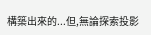構築出來的...但,無論探索投影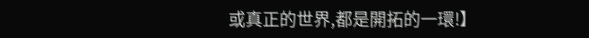或真正的世界,都是開拓的一環!】